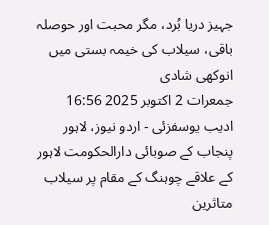جہیز دریا بُرد، مگر محبت اور حوصلہ باقی، سیلاب کی خیمہ بستی میں انوکھی شادی
جمعرات 2 اکتوبر 2025 16:56
ادیب یوسفزئی - اردو نیوز، لاہور
پنجاب کے صوبائی دارالحکومت لاہور کے علاقے چوہنگ کے مقام پر سیلاب متاثرین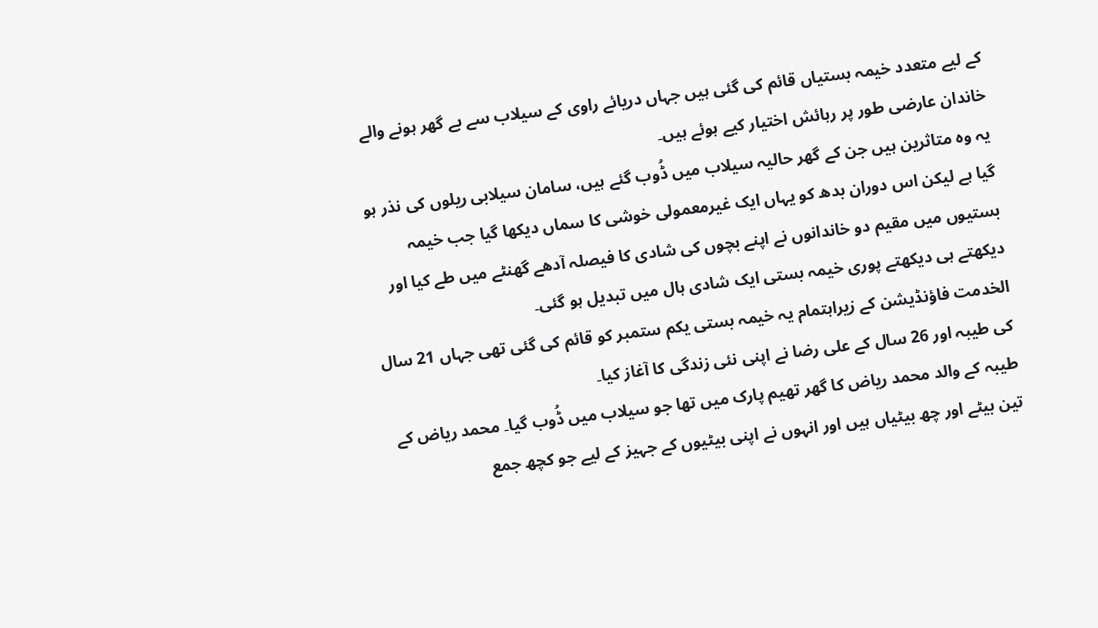کے لیے متعدد خیمہ بستیاں قائم کی گئی ہیں جہاں دریائے راوی کے سیلاب سے بے گھر ہونے والے خاندان عارضی طور پر رہائش اختیار کیے ہوئے ہیں۔
یہ وہ متاثرین ہیں جن کے گھر حالیہ سیلاب میں ڈُوب گئے ہیں، سامان سیلابی ریلوں کی نذر ہو گیا ہے لیکن اس دوران بدھ کو یہاں ایک غیرمعمولی خوشی کا سماں دیکھا گیا جب خیمہ بستیوں میں مقیم دو خاندانوں نے اپنے بچوں کی شادی کا فیصلہ آدھے گھنٹے میں طے کیا اور دیکھتے ہی دیکھتے پوری خیمہ بستی ایک شادی ہال میں تبدیل ہو گئی۔
الخدمت فاؤنڈیشن کے زیراہتمام یہ خیمہ بستی یکم ستمبر کو قائم کی گئی تھی جہاں 21 سال کی طیبہ اور 26 سال کے علی رضا نے اپنی نئی زندگی کا آغاز کیا۔
طیبہ کے والد محمد ریاض کا گھر تھیم پارک میں تھا جو سیلاب میں ڈُوب گیا۔ محمد ریاض کے تین بیٹے اور چھ بیٹیاں ہیں اور انہوں نے اپنی بیٹیوں کے جہیز کے لیے جو کچھ جمع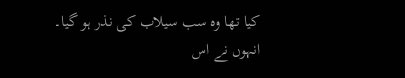کیا تھا وہ سب سیلاب کی نذر ہو گیا۔
انہوں نے اس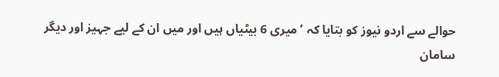حوالے سے اردو نیوز کو بتایا کہ ’میری 6 بیٹیاں ہیں اور میں ان کے لیے جہیز اور دیگر سامان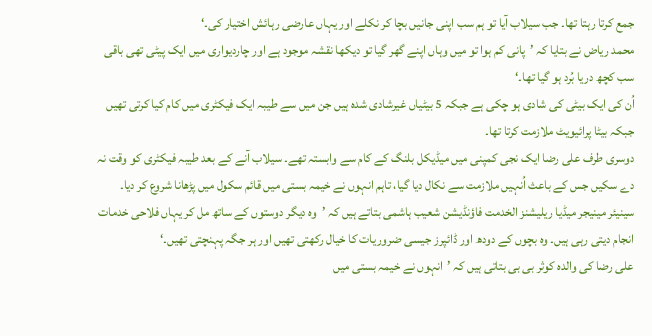جمع کرتا رہتا تھا۔ جب سیلاب آیا تو ہم سب اپنی جانیں بچا کر نکلے اور یہاں عارضی رہائش اختیار کی۔‘
محمد ریاض نے بتایا کہ ’پانی کم ہوا تو میں وہاں اپنے گھر گیا تو دیکھا نقشہ موجود ہے اور چاردیواری میں ایک پیٹی تھی باقی سب کچھ دریا بُرد ہو گیا تھا۔‘
اُن کی ایک بیٹی کی شادی ہو چکی ہے جبکہ 5 بیٹیاں غیرشادی شدہ ہیں جن میں سے طیبہ ایک فیکٹری میں کام کیا کرتی تھیں جبکہ بیٹا پرائیویٹ ملازمت کرتا تھا۔
دوسری طرف علی رضا ایک نجی کمپنی میں میڈیکل بلنگ کے کام سے وابستہ تھے۔ سیلاب آنے کے بعد طیبہ فیکٹری کو وقت نہ دے سکیں جس کے باعث اُنہیں ملازمت سے نکال دیا گیا، تاہم انہوں نے خیمہ بستی میں قائم سکول میں پڑھانا شروع کر دیا۔
سینیئر مینیجر میڈیا ریلیشنز الخدمت فاؤنڈیشن شعیب ہاشمی بتاتے ہیں کہ ’وہ دیگر دوستوں کے ساتھ مل کر یہاں فلاحی خدمات انجام دیتی رہی ہیں۔ وہ بچوں کے دودھ اور ڈائپرز جیسی ضروریات کا خیال رکھتی تھیں اور ہر جگہ پہنچتی تھیں۔‘
علی رضا کی والدہ کوثر بی بی بتاتی ہیں کہ ’انہوں نے خیمہ بستی میں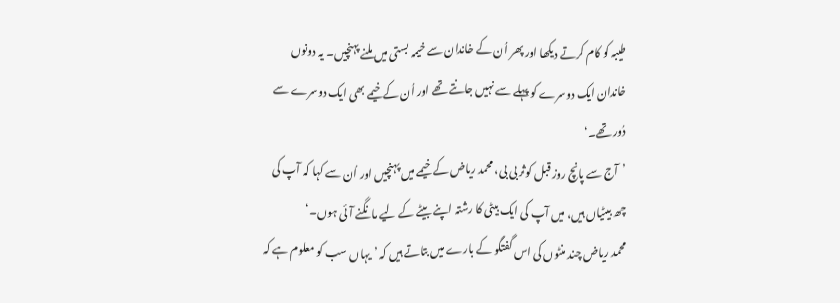طیبہ کو کام کرتے دیکھا اور پھر اُن کے خاندان سے خیمہ بستی میں ملنے پہنچیں۔ یہ دونوں خاندان ایک دوسرے کو پہلے سے نہیں جانتے تھے اور اُن کے خیمے بھی ایک دوسرے سے دُور تھے۔‘
’آج سے پانچ روز قبل کوثر بی بی، محمد ریاض کے خیمے میں پہنچیں اور اُن سے کہا کہ آپ کی چھ بیٹیاں ہیں، میں آپ کی ایک بیٹی کا رشتہ اپنے بیٹے کے لیے مانگنے آئی ہوں۔‘
محمد ریاض چند منٹوں کی اس گفتگو کے بارے میں بتاتے ہیں کہ ’یہاں سب کو معلوم ہے کہ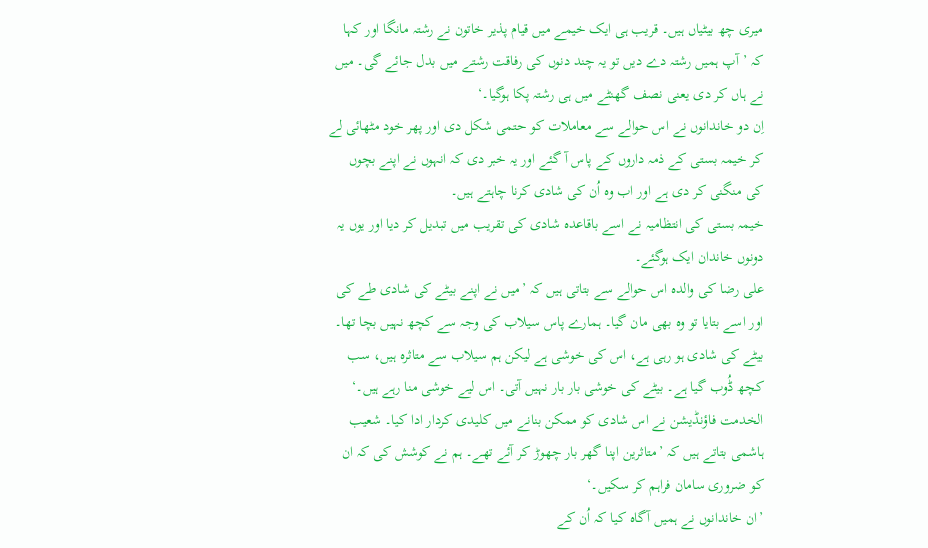میری چھ بیٹیاں ہیں۔ قریب ہی ایک خیمے میں قیام پذیر خاتون نے رشتہ مانگا اور کہا کہ ’آپ ہمیں رشتہ دے دیں تو یہ چند دنوں کی رفاقت رشتے میں بدل جائے گی۔ میں نے ہاں کر دی یعنی نصف گھنٹے میں ہی رشتہ پکا ہوگیا۔‘
اِن دو خاندانوں نے اس حوالے سے معاملات کو حتمی شکل دی اور پھر خود مٹھائی لے کر خیمہ بستی کے ذمہ داروں کے پاس آ گئے اور یہ خبر دی کہ انہوں نے اپنے بچوں کی منگنی کر دی ہے اور اب وہ اُن کی شادی کرنا چاہتے ہیں۔
خیمہ بستی کی انتظامیہ نے اسے باقاعدہ شادی کی تقریب میں تبدیل کر دیا اور یوں یہ دونوں خاندان ایک ہوگئے۔
علی رضا کی والدہ اس حوالے سے بتاتی ہیں کہ ’میں نے اپنے بیٹے کی شادی طے کی اور اسے بتایا تو وہ بھی مان گیا۔ ہمارے پاس سیلاب کی وجہ سے کچھ نہیں بچا تھا۔ بیٹے کی شادی ہو رہی ہے، اس کی خوشی ہے لیکن ہم سیلاب سے متاثرہ ہیں، سب کچھ ڈُوب گیا ہے۔ بیٹے کی خوشی بار بار نہیں آتی۔ اس لیے خوشی منا رہے ہیں۔‘
الخدمت فاؤنڈیشن نے اس شادی کو ممکن بنانے میں کلیدی کردار ادا کیا۔ شعیب ہاشمی بتاتے ہیں کہ ’متاثرین اپنا گھر بار چھوڑ کر آئے تھے۔ ہم نے کوشش کی کہ ان کو ضروری سامان فراہم کر سکیں۔‘
’ان خاندانوں نے ہمیں آگاہ کیا کہ اُن کے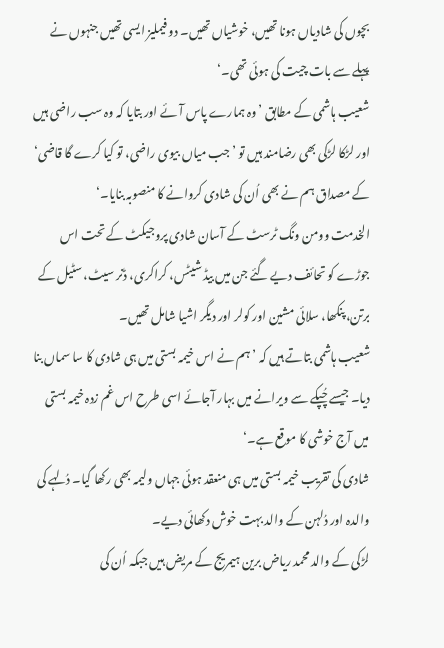بچوں کی شادیاں ہونا تھیں، خوشیاں تھیں۔ دو فیملیز ایسی تھیں جنہوں نے پہلے سے بات چیت کی ہوئی تھی۔‘
شعیب ہاشمی کے مطابق ’وہ ہمارے پاس آئے اور بتایا کہ وہ سب راضی ہیں اور لڑکا لڑکی بھی رضامند ہیں تو ’جب میاں بیوی راضی، تو کیا کرے گا قاضی‘ کے مصداق ہم نے بھی اُن کی شادی کروانے کا منصوبہ بنایا۔‘
الخدمت وومن ونگ ٹرسٹ کے آسان شادی پروجیکٹ کے تحت اس جوڑے کو تحائف دیے گئے جن میں بیڈ شیٹس، کراکری، ڈنر سیٹ، سٹیل کے برتن، پنکھا، سلائی مشین اور کولر اور دیگر اشیا شامل تھیں۔
شعیب ہاشمی بتاتے ہیں کہ ’ہم نے اس خیمہ بستی میں ہی شادی کا سا سماں بنا دیا۔ جیسے چُپکے سے ویرانے میں بہار آجائے اسی طرح اس غم زدہ خیمہ بستی میں آج خوشی کا موقع ہے۔‘
شادی کی تقریب خیمہ بستی میں ہی منعقد ہوئی جہاں ولیمہ بھی رکھا گیا۔ دُلہے کی والدہ اور دُلہن کے والد بہت خوش دکھائی دیے۔
لڑکی کے والد محمد ریاض برین ہیمریج کے مریض ہیں جبکہ اُن کی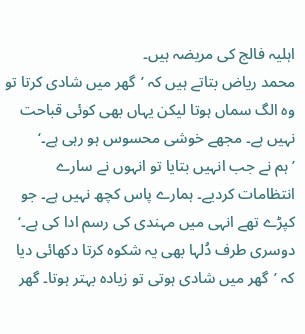اہلیہ فالج کی مریضہ ہیں۔
محمد ریاض بتاتے ہیں کہ ’گھر میں شادی کرتا تو وہ الگ سماں ہوتا لیکن یہاں بھی کوئی قباحت نہیں ہے۔ مجھے خوشی محسوس ہو رہی ہے۔‘
’ہم نے جب انہیں بتایا تو انہوں نے سارے انتظامات کردیے۔ ہمارے پاس کچھ نہیں ہے۔ جو کپڑے تھے انہی میں مہندی کی رسم ادا کی ہے۔‘
دوسری طرف دُلہا بھی یہ شکوہ کرتا دکھائی دیا کہ ’گھر میں شادی ہوتی تو زیادہ بہتر ہوتا۔ گھر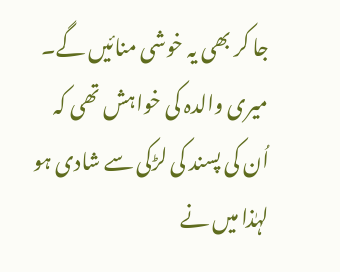جا کر بھی یہ خوشی منائیں گے۔ میری والدہ کی خواہش تھی کہ اُن کی پسند کی لڑکی سے شادی ہو لہٰذا میں نے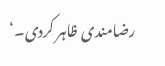رضامندی ظاہر کردی۔‘